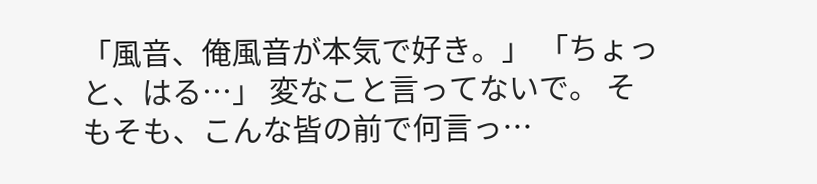「風音、俺風音が本気で好き。」 「ちょっと、はる…」 変なこと言ってないで。 そもそも、こんな皆の前で何言っ…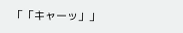「「キャーッ」」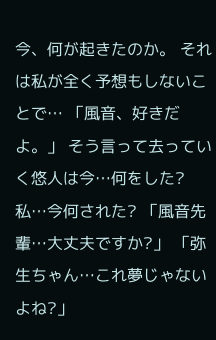今、何が起きたのか。 それは私が全く予想もしないことで… 「風音、好きだよ。」 そう言って去っていく悠人は今…何をした? 私…今何された? 「風音先輩…大丈夫ですか?」 「弥生ちゃん…これ夢じゃないよね?」